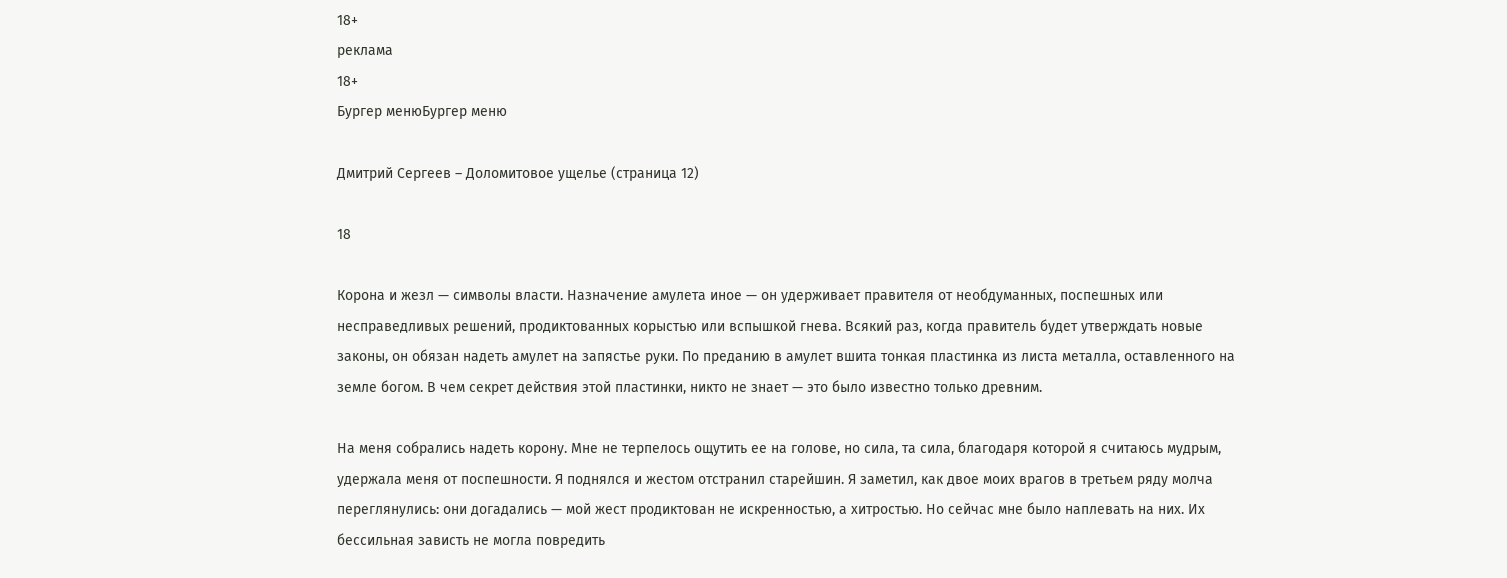18+
реклама
18+
Бургер менюБургер меню

Дмитрий Сергеев – Доломитовое ущелье (страница 12)

18

Корона и жезл — символы власти. Назначение амулета иное — он удерживает правителя от необдуманных, поспешных или несправедливых решений, продиктованных корыстью или вспышкой гнева. Всякий раз, когда правитель будет утверждать новые законы, он обязан надеть амулет на запястье руки. По преданию в амулет вшита тонкая пластинка из листа металла, оставленного на земле богом. В чем секрет действия этой пластинки, никто не знает — это было известно только древним.

На меня собрались надеть корону. Мне не терпелось ощутить ее на голове, но сила, та сила, благодаря которой я считаюсь мудрым, удержала меня от поспешности. Я поднялся и жестом отстранил старейшин. Я заметил, как двое моих врагов в третьем ряду молча переглянулись: они догадались — мой жест продиктован не искренностью, а хитростью. Но сейчас мне было наплевать на них. Их бессильная зависть не могла повредить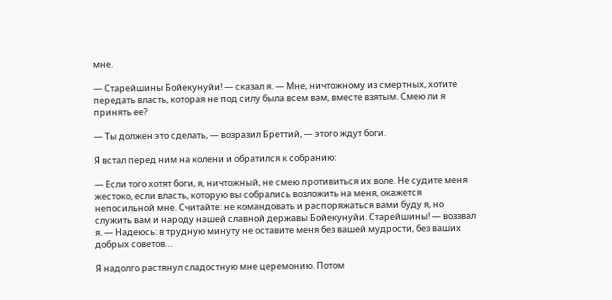мне.

— Старейшины Бойекунуйи! — сказал я. — Мне, ничтожному из смертных, хотите передать власть, которая не под силу была всем вам, вместе взятым. Смею ли я принять ее?

— Ты должен это сделать, — возразил Бреттий, — этого ждут боги.

Я встал перед ним на колени и обратился к собранию:

— Если того хотят боги, я, ничтожный, не смею противиться их воле. Не судите меня жестоко, если власть, которую вы собрались возложить на меня, окажется непосильной мне. Считайте: не командовать и распоряжаться вами буду я, но служить вам и народу нашей славной державы Бойекунуйи. Старейшины! — воззвал я. — Надеюсь: в трудную минуту не оставите меня без вашей мудрости, без ваших добрых советов…

Я надолго растянул сладостную мне церемонию. Потом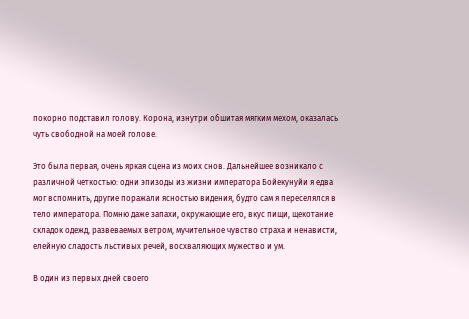покорно подставил голову. Корона, изнутри обшитая мягким мехом, оказалась чуть свободной на моей голове.

Это была первая, очень яркая сцена из моих снов. Дальнейшее возникало с различной четкостью: одни эпизоды из жизни императора Бойекунуйи я едва мог вспомнить, другие поражали ясностью видения, будто сам я переселялся в тело императора. Помню даже запахи, окружающие его, вкус пищи, щекотание складок одежд, развеваемых ветром, мучительное чувство страха и ненависти, елейную сладость льстивых речей, восхваляющих мужество и ум.

В один из первых дней своего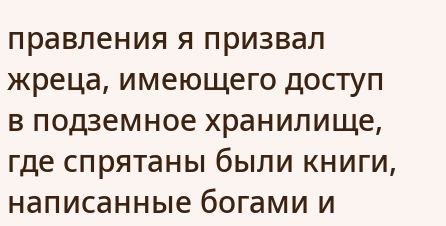правления я призвал жреца, имеющего доступ в подземное хранилище, где спрятаны были книги, написанные богами и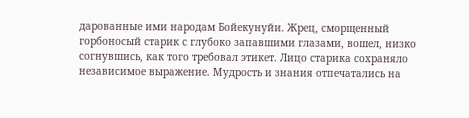дарованные ими народам Бойекунуйи. Жрец, сморщенный горбоносый старик с глубоко запавшими глазами, вошел, низко согнувшись, как того требовал этикет. Лицо старика сохраняло независимое выражение. Мудрость и знания отпечатались на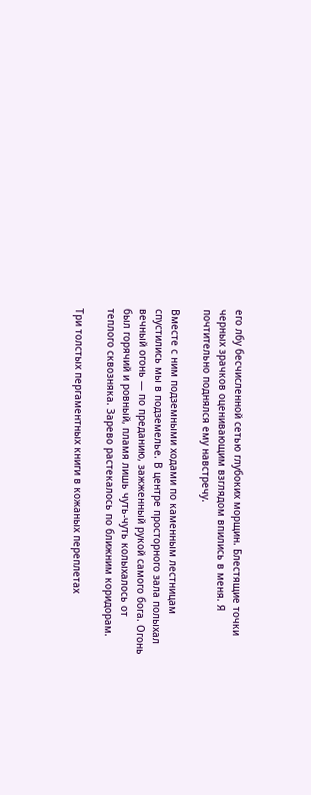его лбу бесчисленной сетью глубоких морщин. Блестящие точки черных зрачков оценивающим взглядом впились в меня. Я почтительно поднялся ему навстречу.

Вместе с ним подземными ходами по каменным лестницам спустились мы в подземелье. В центре просторного зала полыхал вечный огонь — по преданию, зажженный рукой самого бога. Огонь был горячий и ровный, пламя лишь чуть-чуть колыхалось от теплого сквозняка. Зарево растекалось по ближним коридорам.

Три толстых пергаментных книги в кожаных переплетах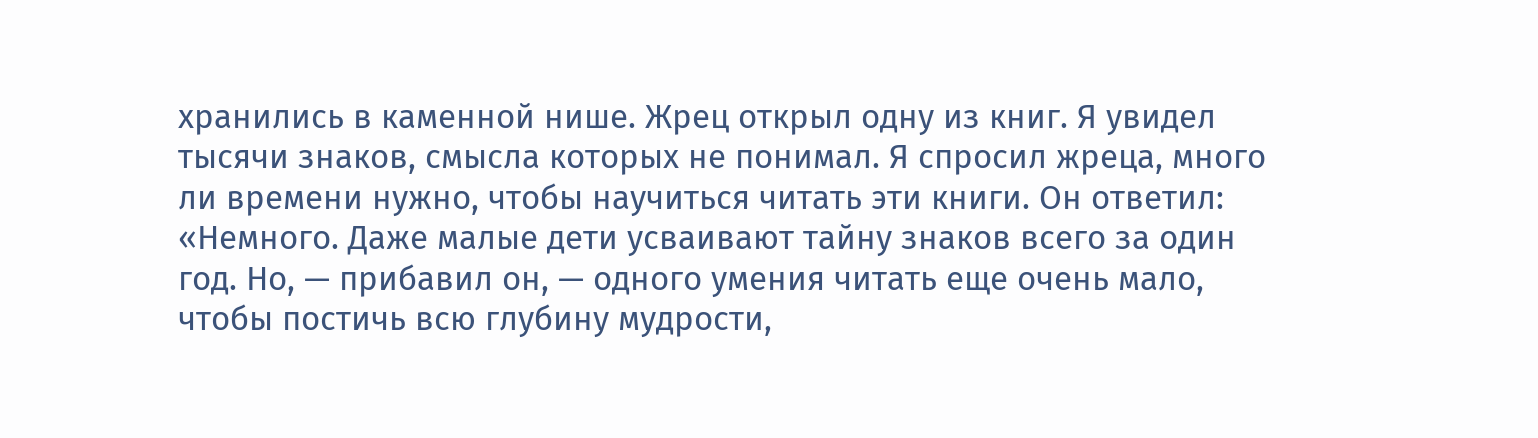хранились в каменной нише. Жрец открыл одну из книг. Я увидел тысячи знаков, смысла которых не понимал. Я спросил жреца, много ли времени нужно, чтобы научиться читать эти книги. Он ответил: «Немного. Даже малые дети усваивают тайну знаков всего за один год. Но, — прибавил он, — одного умения читать еще очень мало, чтобы постичь всю глубину мудрости,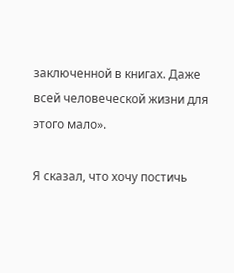заключенной в книгах. Даже всей человеческой жизни для этого мало».

Я сказал, что хочу постичь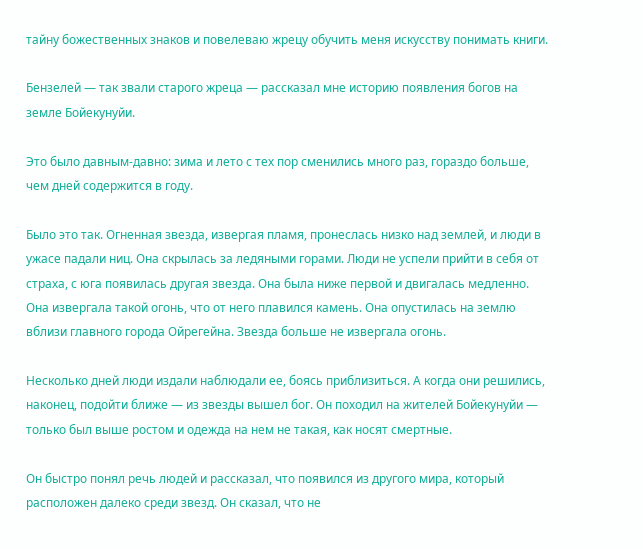тайну божественных знаков и повелеваю жрецу обучить меня искусству понимать книги.

Бензелей — так звали старого жреца — рассказал мне историю появления богов на земле Бойекунуйи.

Это было давным-давно: зима и лето с тех пор сменились много раз, гораздо больше, чем дней содержится в году.

Было это так. Огненная звезда, извергая пламя, пронеслась низко над землей, и люди в ужасе падали ниц. Она скрылась за ледяными горами. Люди не успели прийти в себя от страха, с юга появилась другая звезда. Она была ниже первой и двигалась медленно. Она извергала такой огонь, что от него плавился камень. Она опустилась на землю вблизи главного города Ойрегейна. Звезда больше не извергала огонь.

Несколько дней люди издали наблюдали ее, боясь приблизиться. А когда они решились, наконец, подойти ближе — из звезды вышел бог. Он походил на жителей Бойекунуйи — только был выше ростом и одежда на нем не такая, как носят смертные.

Он быстро понял речь людей и рассказал, что появился из другого мира, который расположен далеко среди звезд. Он сказал, что не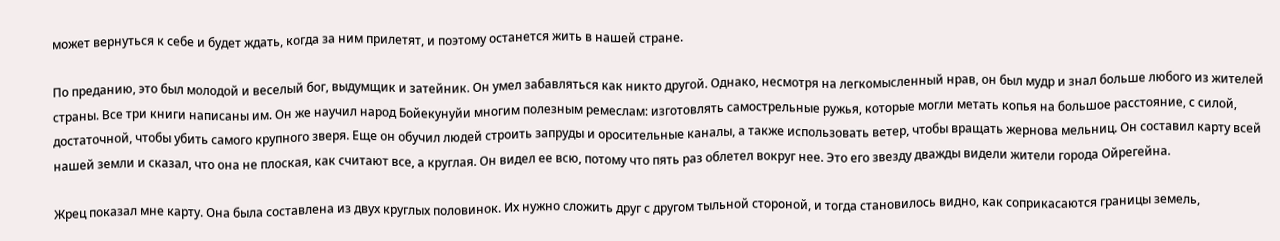может вернуться к себе и будет ждать, когда за ним прилетят, и поэтому останется жить в нашей стране.

По преданию, это был молодой и веселый бог, выдумщик и затейник. Он умел забавляться как никто другой. Однако, несмотря на легкомысленный нрав, он был мудр и знал больше любого из жителей страны. Все три книги написаны им. Он же научил народ Бойекунуйи многим полезным ремеслам: изготовлять самострельные ружья, которые могли метать копья на большое расстояние, с силой, достаточной, чтобы убить самого крупного зверя. Еще он обучил людей строить запруды и оросительные каналы, а также использовать ветер, чтобы вращать жернова мельниц. Он составил карту всей нашей земли и сказал, что она не плоская, как считают все, а круглая. Он видел ее всю, потому что пять раз облетел вокруг нее. Это его звезду дважды видели жители города Ойрегейна.

Жрец показал мне карту. Она была составлена из двух круглых половинок. Их нужно сложить друг с другом тыльной стороной, и тогда становилось видно, как соприкасаются границы земель,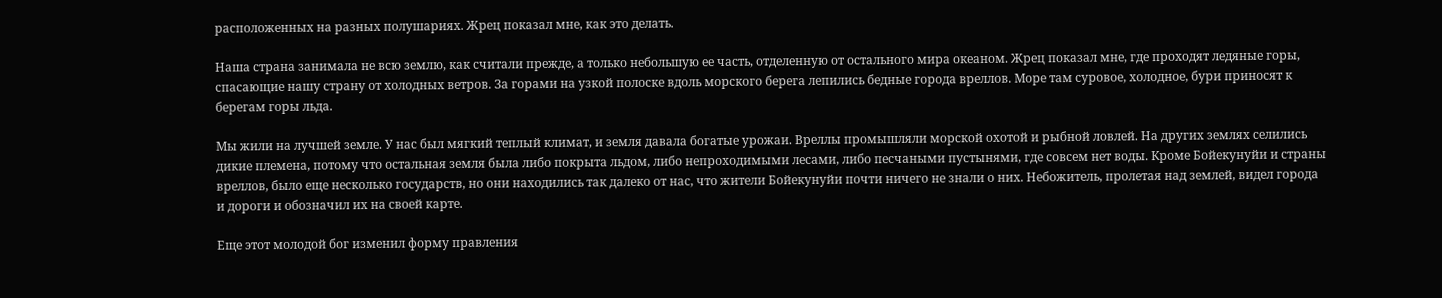расположенных на разных полушариях. Жрец показал мне, как это делать.

Наша страна занимала не всю землю, как считали прежде, а только небольшую ее часть, отделенную от остального мира океаном. Жрец показал мне, где проходят ледяные горы, спасающие нашу страну от холодных ветров. За горами на узкой полоске вдоль морского берега лепились бедные города вреллов. Море там суровое, холодное, бури приносят к берегам горы льда.

Мы жили на лучшей земле. У нас был мягкий теплый климат, и земля давала богатые урожаи. Вреллы промышляли морской охотой и рыбной ловлей. На других землях селились дикие племена, потому что остальная земля была либо покрыта льдом, либо непроходимыми лесами, либо песчаными пустынями, где совсем нет воды. Кроме Бойекунуйи и страны вреллов, было еще несколько государств, но они находились так далеко от нас, что жители Бойекунуйи почти ничего не знали о них. Небожитель, пролетая над землей, видел города и дороги и обозначил их на своей карте.

Еще этот молодой бог изменил форму правления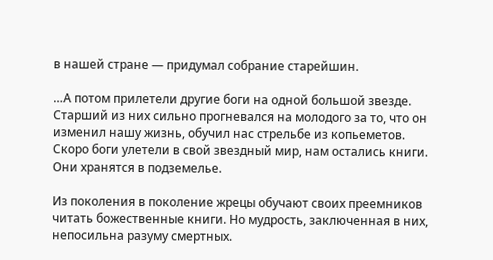в нашей стране — придумал собрание старейшин.

…А потом прилетели другие боги на одной большой звезде. Старший из них сильно прогневался на молодого за то, что он изменил нашу жизнь, обучил нас стрельбе из копьеметов. Скоро боги улетели в свой звездный мир, нам остались книги. Они хранятся в подземелье.

Из поколения в поколение жрецы обучают своих преемников читать божественные книги. Но мудрость, заключенная в них, непосильна разуму смертных.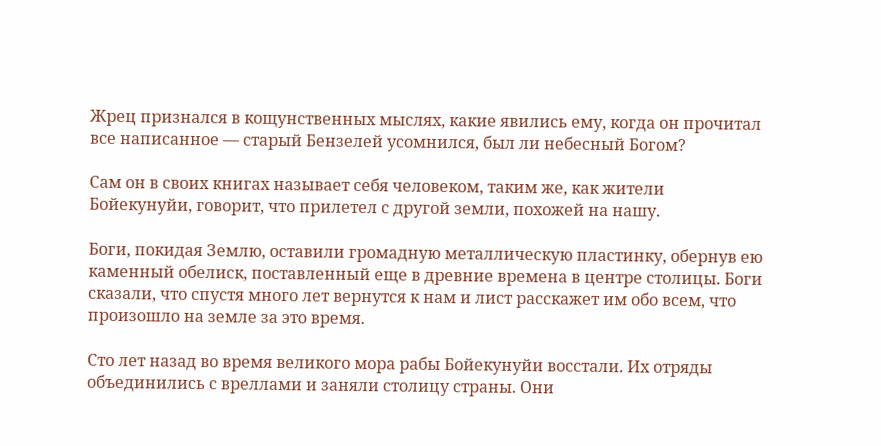Жрец признался в кощунственных мыслях, какие явились ему, когда он прочитал все написанное — старый Бензелей усомнился, был ли небесный Богом?

Сам он в своих книгах называет себя человеком, таким же, как жители Бойекунуйи, говорит, что прилетел с другой земли, похожей на нашу.

Боги, покидая Землю, оставили громадную металлическую пластинку, обернув ею каменный обелиск, поставленный еще в древние времена в центре столицы. Боги сказали, что спустя много лет вернутся к нам и лист расскажет им обо всем, что произошло на земле за это время.

Сто лет назад во время великого мора рабы Бойекунуйи восстали. Их отряды объединились с вреллами и заняли столицу страны. Они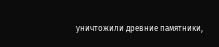уничтожили древние памятники,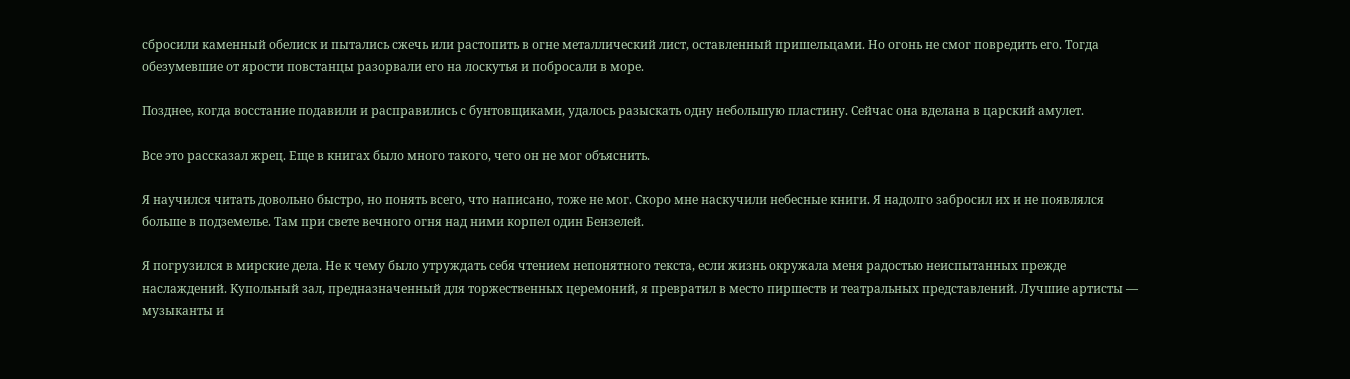сбросили каменный обелиск и пытались сжечь или растопить в огне металлический лист, оставленный пришельцами. Но огонь не смог повредить его. Тогда обезумевшие от ярости повстанцы разорвали его на лоскутья и побросали в море.

Позднее, когда восстание подавили и расправились с бунтовщиками, удалось разыскать одну небольшую пластину. Сейчас она вделана в царский амулет.

Все это рассказал жрец. Еще в книгах было много такого, чего он не мог объяснить.

Я научился читать довольно быстро, но понять всего, что написано, тоже не мог. Скоро мне наскучили небесные книги. Я надолго забросил их и не появлялся больше в подземелье. Там при свете вечного огня над ними корпел один Бензелей.

Я погрузился в мирские дела. Не к чему было утруждать себя чтением непонятного текста, если жизнь окружала меня радостью неиспытанных прежде наслаждений. Купольный зал, предназначенный для торжественных церемоний, я превратил в место пиршеств и театральных представлений. Лучшие артисты — музыканты и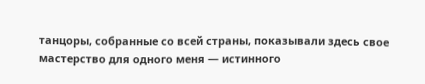танцоры, собранные со всей страны, показывали здесь свое мастерство для одного меня — истинного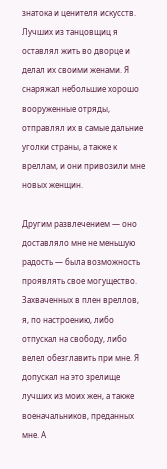знатока и ценителя искусств. Лучших из танцовщиц я оставлял жить во дворце и делал их своими женами. Я снаряжал небольшие хорошо вооруженные отряды, отправлял их в самые дальние уголки страны, а также к вреллам, и они привозили мне новых женщин.

Другим развлечением — оно доставляло мне не меньшую радость — была возможность проявлять свое могущество. Захваченных в плен вреллов, я, по настроению, либо отпускал на свободу, либо велел обезглавить при мне. Я допускал на это зрелище лучших из моих жен, а также военачальников, преданных мне. А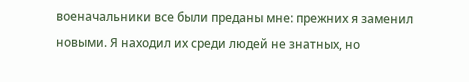военачальники все были преданы мне: прежних я заменил новыми. Я находил их среди людей не знатных, но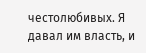честолюбивых. Я давал им власть, и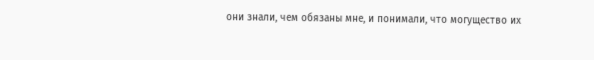они знали, чем обязаны мне, и понимали, что могущество их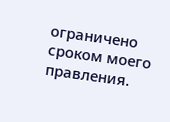ограничено сроком моего правления.